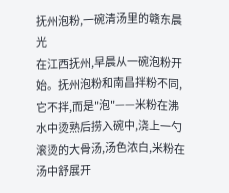抚州泡粉,一碗清汤里的赣东晨光
在江西抚州,早晨从一碗泡粉开始。抚州泡粉和南昌拌粉不同,它不拌,而是"泡"——米粉在沸水中烫熟后捞入碗中,浇上一勺滚烫的大骨汤,汤色浓白,米粉在汤中舒展开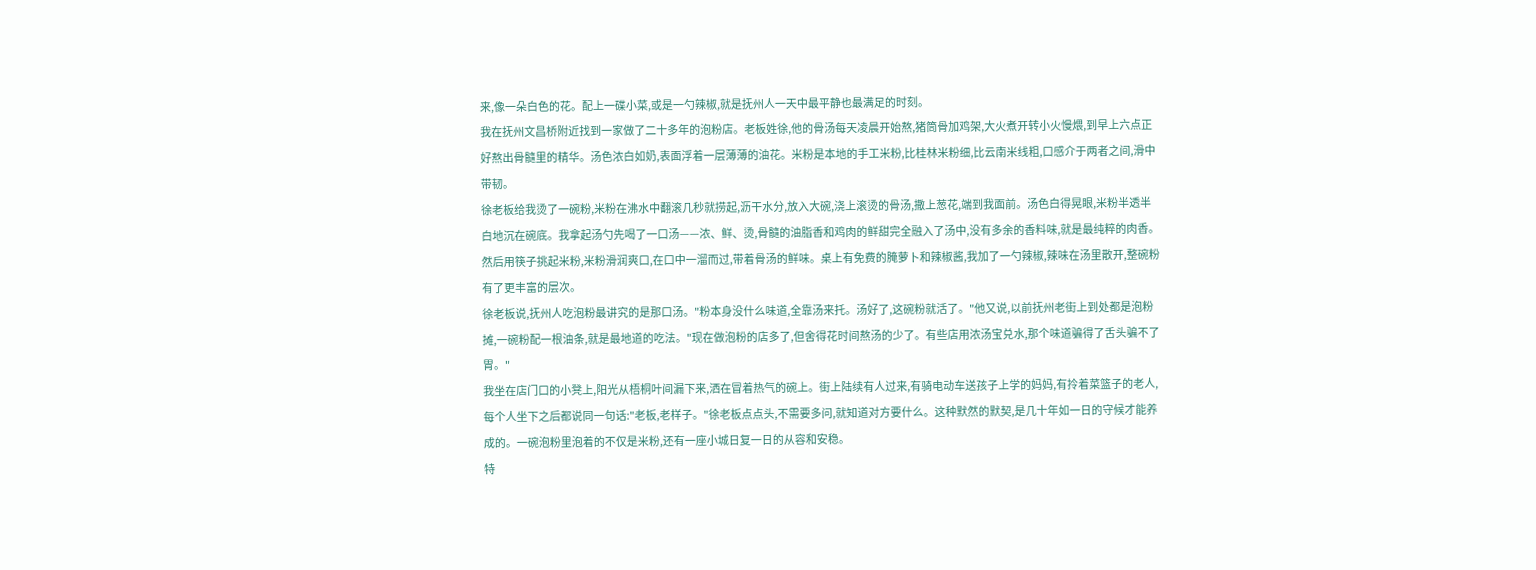来,像一朵白色的花。配上一碟小菜,或是一勺辣椒,就是抚州人一天中最平静也最满足的时刻。
我在抚州文昌桥附近找到一家做了二十多年的泡粉店。老板姓徐,他的骨汤每天凌晨开始熬,猪筒骨加鸡架,大火煮开转小火慢煨,到早上六点正好熬出骨髓里的精华。汤色浓白如奶,表面浮着一层薄薄的油花。米粉是本地的手工米粉,比桂林米粉细,比云南米线粗,口感介于两者之间,滑中带韧。
徐老板给我烫了一碗粉,米粉在沸水中翻滚几秒就捞起,沥干水分,放入大碗,浇上滚烫的骨汤,撒上葱花,端到我面前。汤色白得晃眼,米粉半透半白地沉在碗底。我拿起汤勺先喝了一口汤——浓、鲜、烫,骨髓的油脂香和鸡肉的鲜甜完全融入了汤中,没有多余的香料味,就是最纯粹的肉香。然后用筷子挑起米粉,米粉滑润爽口,在口中一溜而过,带着骨汤的鲜味。桌上有免费的腌萝卜和辣椒酱,我加了一勺辣椒,辣味在汤里散开,整碗粉有了更丰富的层次。
徐老板说,抚州人吃泡粉最讲究的是那口汤。"粉本身没什么味道,全靠汤来托。汤好了,这碗粉就活了。"他又说,以前抚州老街上到处都是泡粉摊,一碗粉配一根油条,就是最地道的吃法。"现在做泡粉的店多了,但舍得花时间熬汤的少了。有些店用浓汤宝兑水,那个味道骗得了舌头骗不了胃。"
我坐在店门口的小凳上,阳光从梧桐叶间漏下来,洒在冒着热气的碗上。街上陆续有人过来,有骑电动车送孩子上学的妈妈,有拎着菜篮子的老人,每个人坐下之后都说同一句话:"老板,老样子。"徐老板点点头,不需要多问,就知道对方要什么。这种默然的默契,是几十年如一日的守候才能养成的。一碗泡粉里泡着的不仅是米粉,还有一座小城日复一日的从容和安稳。
特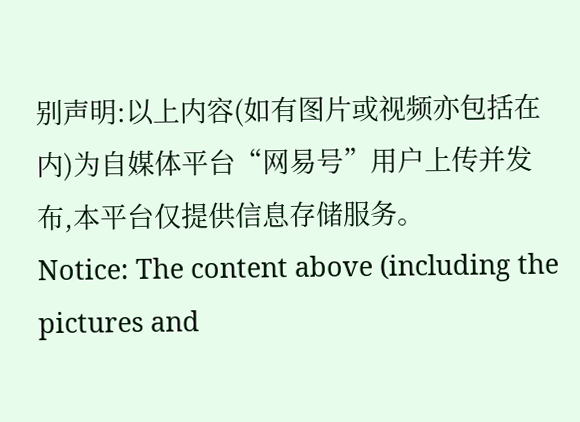别声明:以上内容(如有图片或视频亦包括在内)为自媒体平台“网易号”用户上传并发布,本平台仅提供信息存储服务。
Notice: The content above (including the pictures and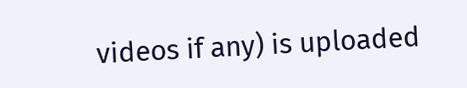videos if any) is uploaded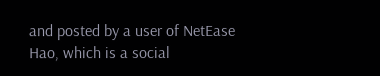and posted by a user of NetEase Hao, which is a social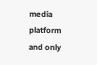media platform and only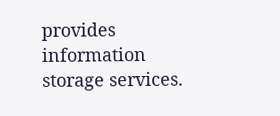provides information storage services.